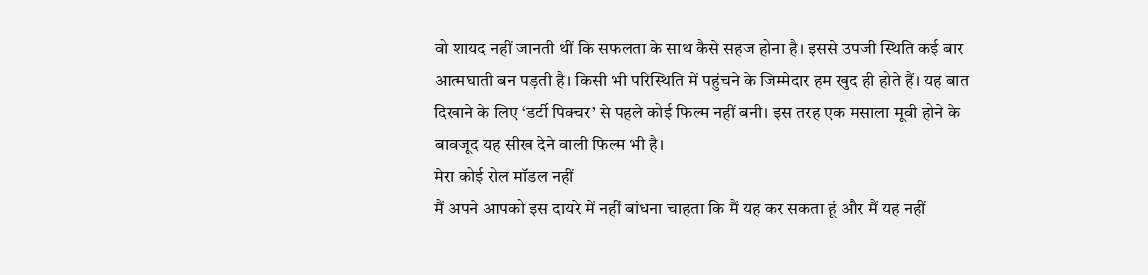वो शायद नहीं जानती थीं कि सफलता के साथ कैसे सहज होना है। इससे उपजी स्थिति कई बार आत्मघाती बन पड़ती है। किसी भी परिस्थिति में पहुंचने के जिम्मेदार हम खुद ही होते हैं। यह बात दिखाने के लिए ‘डर्टी पिक्चर’ से पहले कोई फिल्म नहीं बनी। इस तरह एक मसाला मूवी होने के बावजूद यह सीख देने वाली फिल्म भी है।
मेरा कोई रोल मॉडल नहीं
मैं अपने आपको इस दायरे में नहीं बांधना चाहता कि मैं यह कर सकता हूं और मैं यह नहीं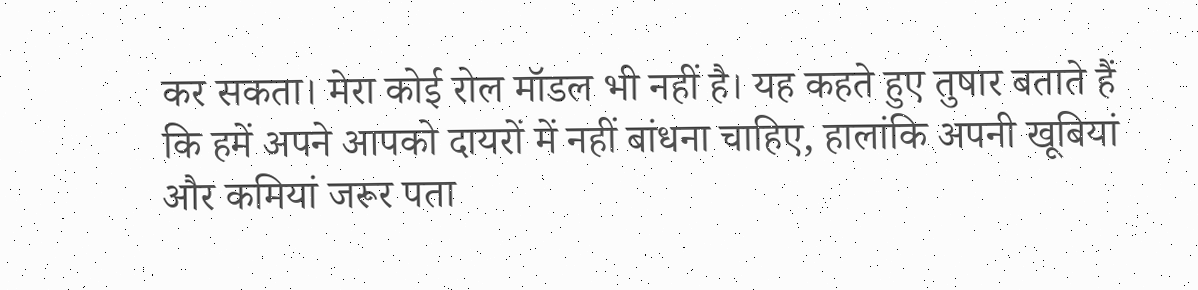कर सकता। मेरा कोई रोल मॉडल भी नहीं है। यह कहते हुए तुषार बताते हैं कि हमें अपने आपको दायरों में नहीं बांधना चाहिए, हालांकि अपनी खूबियां और कमियां जरूर पता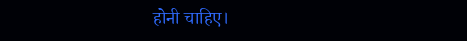होनी चाहिए।